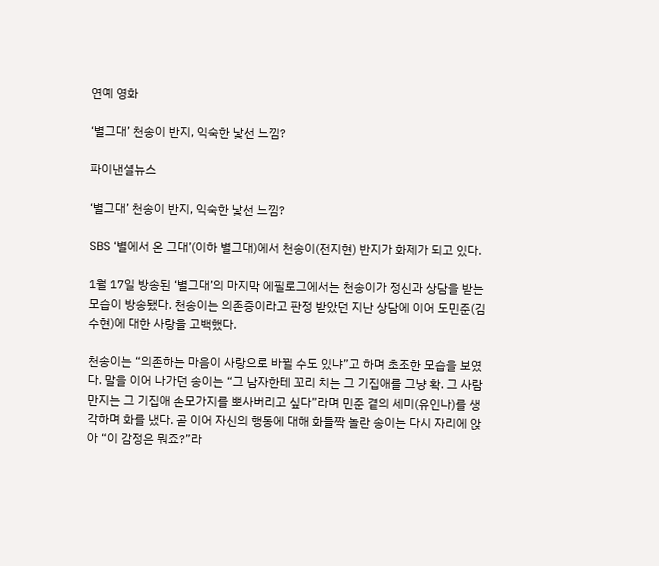연예 영화

‘별그대’ 천송이 반지, 익숙한 낯선 느낌?

파이낸셜뉴스

‘별그대’ 천송이 반지, 익숙한 낯선 느낌?

SBS ‘별에서 온 그대’(이하 별그대)에서 천송이(전지현) 반지가 화제가 되고 있다.

1월 17일 방송된 ‘별그대’의 마지막 에필로그에서는 천송이가 정신과 상담을 받는 모습이 방송됐다. 천송이는 의존증이라고 판정 받았던 지난 상담에 이어 도민준(김수현)에 대한 사랑을 고백했다.

천송이는 “의존하는 마음이 사랑으로 바뀔 수도 있냐”고 하며 초조한 모습을 보였다. 말을 이어 나가던 송이는 “그 남자한테 꼬리 치는 그 기집애를 그냥 확. 그 사람 만지는 그 기집애 손모가지를 뽀사버리고 싶다”라며 민준 곁의 세미(유인나)를 생각하며 화를 냈다. 곧 이어 자신의 행동에 대해 화들짝 놀란 송이는 다시 자리에 앉아 “이 감정은 뭐죠?”라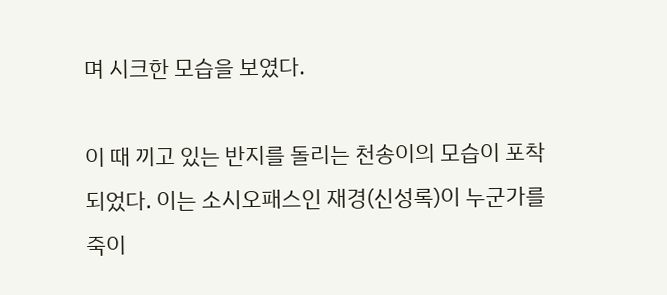며 시크한 모습을 보였다.

이 때 끼고 있는 반지를 돌리는 천송이의 모습이 포착 되었다. 이는 소시오패스인 재경(신성록)이 누군가를 죽이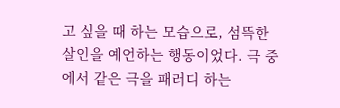고 싶을 때 하는 모습으로, 섬뜩한 살인을 예언하는 행동이었다. 극 중에서 같은 극을 패러디 하는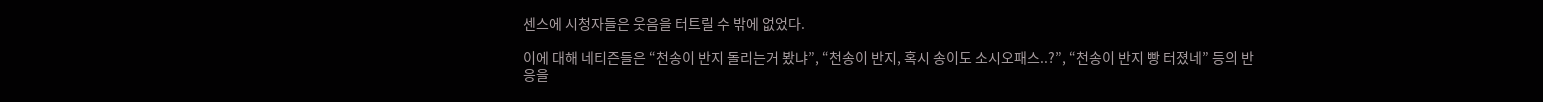센스에 시청자들은 웃음을 터트릴 수 밖에 없었다.

이에 대해 네티즌들은 “천송이 반지 돌리는거 봤냐”, “천송이 반지, 혹시 송이도 소시오패스..?”, “천송이 반지 빵 터졌네” 등의 반응을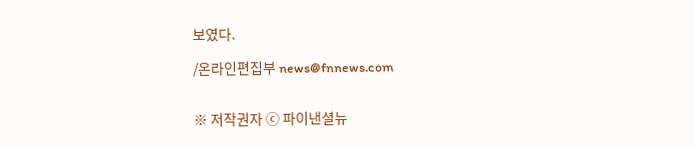보였다.

/온라인편집부 news@fnnews.com


※ 저작권자 ⓒ 파이낸셜뉴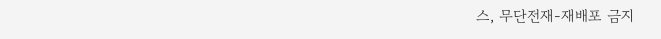스, 무단전재-재배포 금지